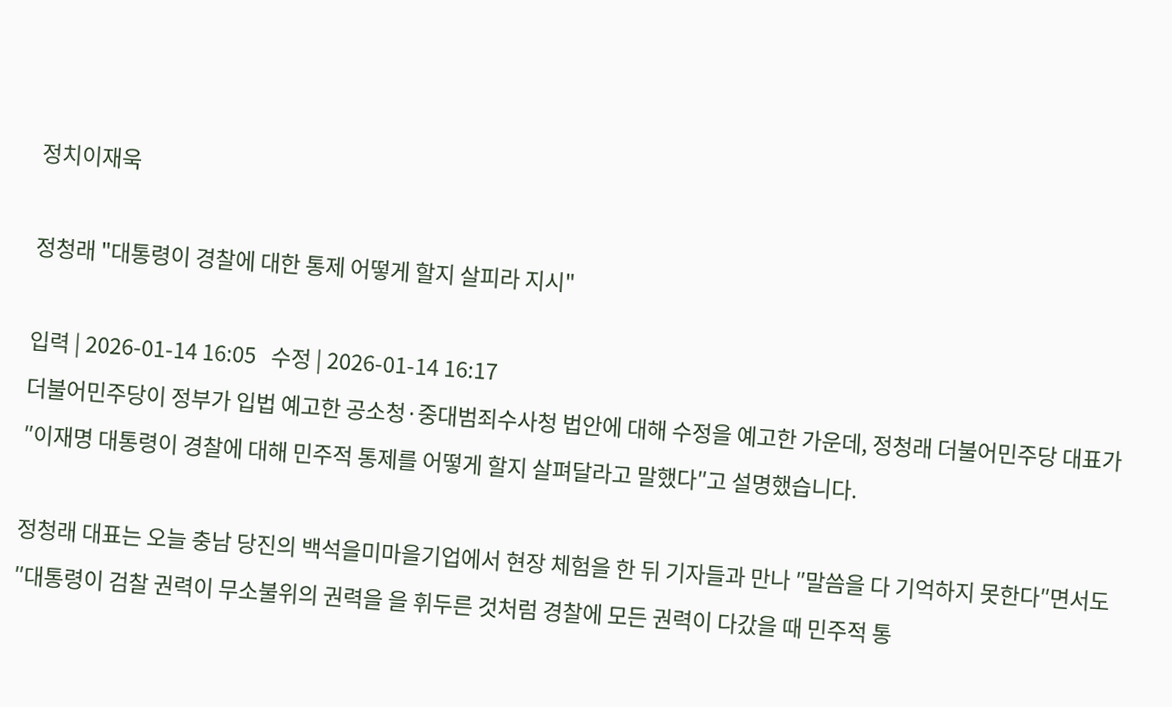정치이재욱

정청래 "대통령이 경찰에 대한 통제 어떻게 할지 살피라 지시"

입력 | 2026-01-14 16:05   수정 | 2026-01-14 16:17
더불어민주당이 정부가 입법 예고한 공소청·중대범죄수사청 법안에 대해 수정을 예고한 가운데, 정청래 더불어민주당 대표가 ″이재명 대통령이 경찰에 대해 민주적 통제를 어떻게 할지 살펴달라고 말했다″고 설명했습니다.

정청래 대표는 오늘 충남 당진의 백석을미마을기업에서 현장 체험을 한 뒤 기자들과 만나 ″말씀을 다 기억하지 못한다″면서도 ″대통령이 검찰 권력이 무소불위의 권력을 을 휘두른 것처럼 경찰에 모든 권력이 다갔을 때 민주적 통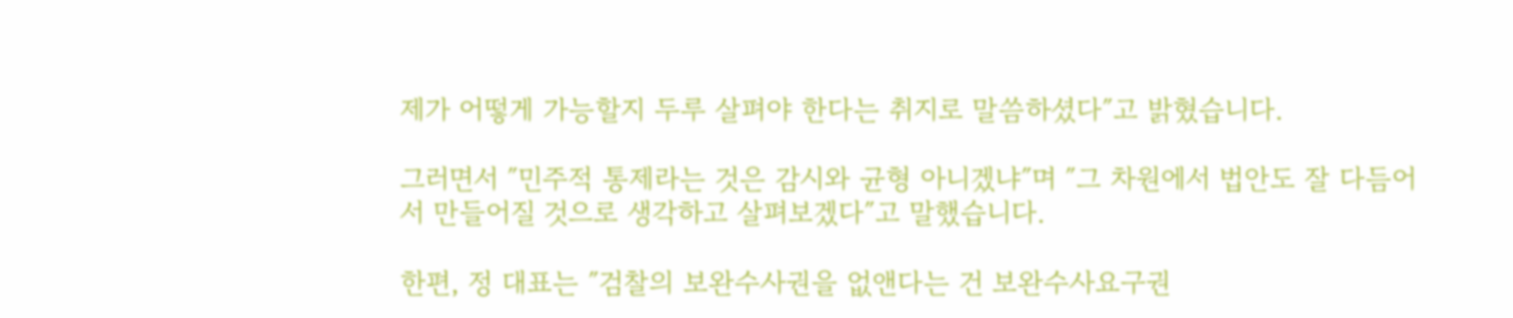제가 어떻게 가능할지 두루 살펴야 한다는 취지로 말씀하셨다″고 밝혔습니다.

그러면서 ″민주적 통제라는 것은 감시와 균형 아니겠냐″며 ″그 차원에서 법안도 잘 다듬어서 만들어질 것으로 생각하고 살펴보겠다″고 말했습니다.

한편, 정 대표는 ″검찰의 보완수사권을 없앤다는 건 보완수사요구권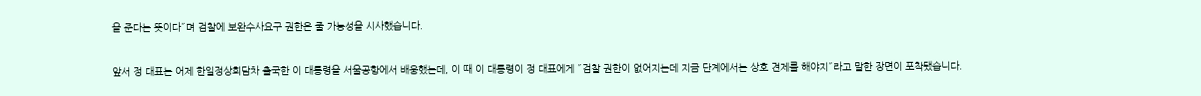을 준다는 뜻이다″며 검찰에 보완수사요구 권한은 줄 가능성을 시사했습니다.

앞서 정 대표는 어제 한일정상회담차 출국한 이 대통령을 서울공항에서 배웅했는데, 이 때 이 대통령이 정 대표에게 ″검찰 권한이 없어지는데 지금 단계에서는 상호 견제를 해야지″라고 말한 장면이 포착됐습니다.